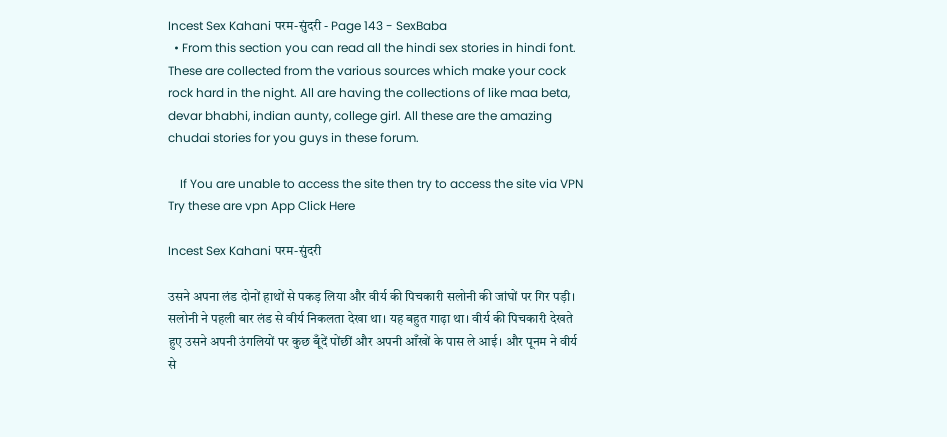Incest Sex Kahani परम-सुंदरी - Page 143 - SexBaba
  • From this section you can read all the hindi sex stories in hindi font. These are collected from the various sources which make your cock rock hard in the night. All are having the collections of like maa beta, devar bhabhi, indian aunty, college girl. All these are the amazing chudai stories for you guys in these forum.

    If You are unable to access the site then try to access the site via VPN Try these are vpn App Click Here

Incest Sex Kahani परम-सुंदरी

उसने अपना लंड दोनों हाथों से पकड़ लिया और वीर्य की पिचकारी सलोनी की जांघों पर गिर पड़ी। सलोनी ने पहली बार लंड से वीर्य निकलता देखा था। यह बहुत गाढ़ा था। वीर्य की पिचकारी देखते हुए उसने अपनी उंगलियों पर कुछ बूँदें पोंछीं और अपनी आँखों के पास ले आई। और पूनम ने वीर्य से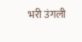भरी उंगली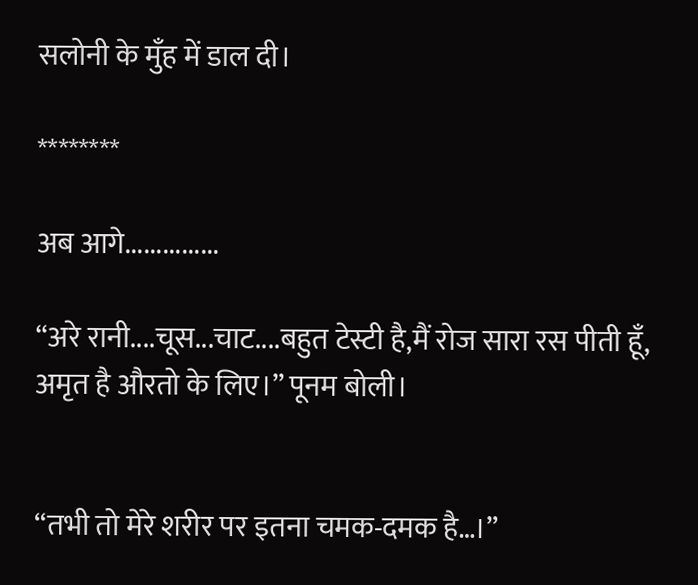सलोनी के मुँह में डाल दी।

********

अब आगे...............

“अरे रानी....चूस...चाट....बहुत टेस्टी है,मैं रोज सारा रस पीती हूँ, अमृत है औरतो के लिए।” पूनम बोली।


“तभी तो मेरे शरीर पर इतना चमक-दमक है…।”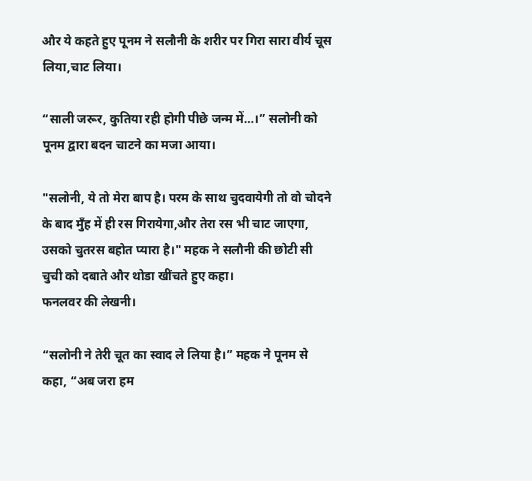और ये कहते हुए पूनम ने सलौनी के शरीर पर गिरा सारा वीर्य चूस लिया,चाट लिया।

“साली जरूर, कुतिया रही होगी पीछे जन्म में…।” सलोनी को पूनम द्वारा बदन चाटने का मजा आया।

"सलोनी, ये तो मेरा बाप है। परम के साथ चुदवायेगी तो वो चोदने के बाद मुँह में ही रस गिरायेगा,और तेरा रस भी चाट जाएगा, उसको चुतरस बहोत प्यारा है।" महक ने सलौनी की छोटी सी चुची को दबाते और थोडा खींचते हुए कहा।
फनलवर की लेखनी।

“सलोनी ने तेरी चूत का स्वाद ले लिया है।” महक ने पूनम से कहा, “अब जरा हम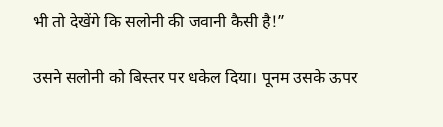भी तो देखेंगे कि सलोनी की जवानी कैसी है!”

उसने सलोनी को बिस्तर पर धकेल दिया। पूनम उसके ऊपर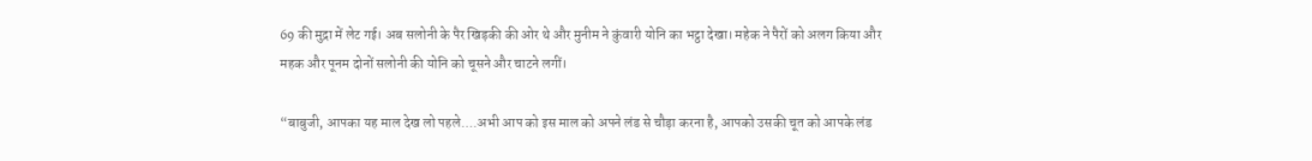69 की मुद्रा में लेट गई। अब सलोनी के पैर खिड़की की ओर थे और मुनीम ने कुंवारी योनि का भट्ठा देखा। महेक ने पैरों को अलग किया और महक और पूनम दोनों सलोनी की योनि को चूसने और चाटने लगीं।

“बाबुजी, आपका यह माल देख लो पहले....अभी आप को इस माल को अपने लंड से चौड़ा करना है, आपको उसकी चूत को आपके लंड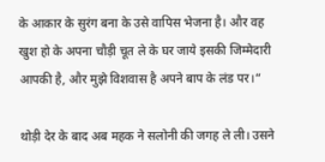के आकार के सुरंग बना के उसे वापिस भेजना है। और वह खुश हो के अपना चौड़ी चूत ले के घर जाये इसकी जिम्मेदारी आपकी है, और मुझे विशवास है अपने बाप के लंड पर।“

थोड़ी देर के बाद अब महक ने सलोनी की जगह ले ली। उसने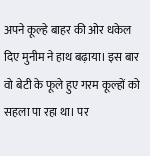अपने कूल्हे बाहर की ओर धकेल दिए मुनीम ने हाथ बढ़ाया। इस बार वो बेटी के फूले हुए गरम कूल्हों को सहला पा रहा था। पर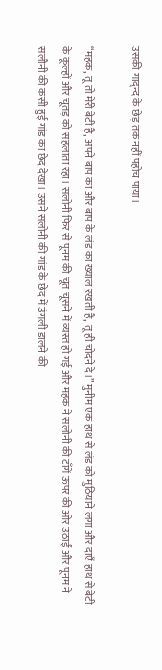उसकी गाद्न्द के छेड़ तक नहीं पहोच पाया।

“महक, तू तो मेरी बेटी है, अपने बाप का और बाप के लंड का ख्याल रखती है, तू ही चोदने दे।” मुनीम एक हाथ से लंड को मुठियाने लगा और दाएँ हाथ से बेटी के कूल्हों और चूतड़ को सहलाता रहा। सलोनी फिर से पूनम की चूत चूसने में व्यस्त हो गई और महक ने सलोनी की टाँगें ऊपर की ओर उठाईं और पूनम ने सलौनी की कसी हुई गांड का छेद देखा। उसने सलोनी की गांड के छेद में उंगली डालने की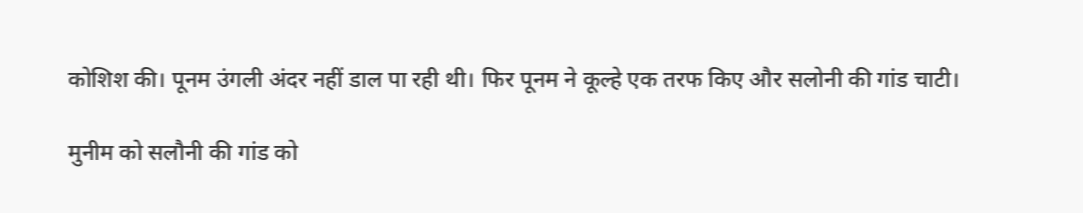कोशिश की। पूनम उंगली अंदर नहीं डाल पा रही थी। फिर पूनम ने कूल्हे एक तरफ किए और सलोनी की गांड चाटी।

मुनीम को सलौनी की गांड को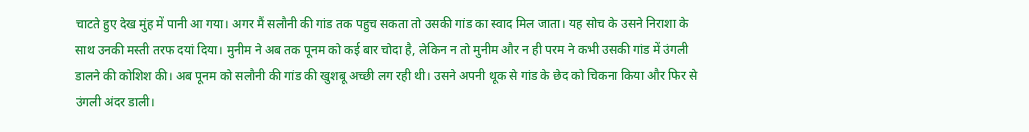चाटते हुए देख मुंह में पानी आ गया। अगर मैं सलौनी की गांड तक पहुच सकता तो उसकी गांड का स्वाद मिल जाता। यह सोच के उसने निराशा के साथ उनकी मस्ती तरफ दयां दिया। मुनीम ने अब तक पूनम को कई बार चोदा है, लेकिन न तो मुनीम और न ही परम ने कभी उसकी गांड में उंगली डालने की कोशिश की। अब पूनम को सलौनी की गांड की खुशबू अच्छी लग रही थी। उसने अपनी थूक से गांड के छेद को चिकना किया और फिर से उंगली अंदर डाली।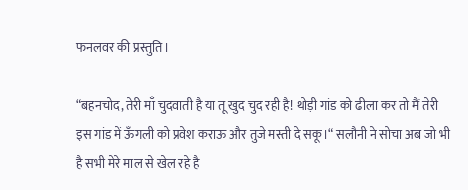फनलवर की प्रस्तुति।

“बहनचोद, तेरी माँ चुदवाती है या तू खुद चुद रही है! थोड़ी गांड को ढीला कर तो मैं तेरी इस गांड में ऊँगली को प्रवेश कराऊ और तुजे मस्ती दे सकू।“ सलौनी ने सोचा अब जो भी है सभी मेरे माल से खेल रहे है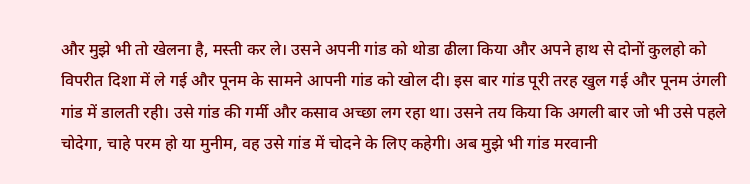और मुझे भी तो खेलना है, मस्ती कर ले। उसने अपनी गांड को थोडा ढीला किया और अपने हाथ से दोनों कुलहो को विपरीत दिशा में ले गई और पूनम के सामने आपनी गांड को खोल दी। इस बार गांड पूरी तरह खुल गई और पूनम उंगली गांड में डालती रही। उसे गांड की गर्मी और कसाव अच्छा लग रहा था। उसने तय किया कि अगली बार जो भी उसे पहले चोदेगा, चाहे परम हो या मुनीम, वह उसे गांड में चोदने के लिए कहेगी। अब मुझे भी गांड मरवानी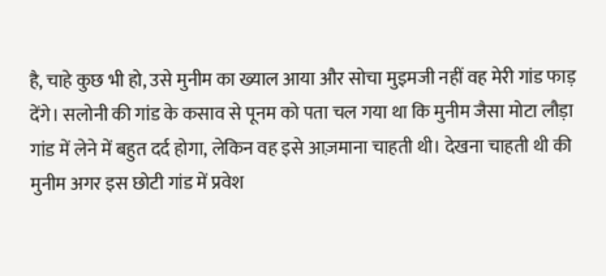है, चाहे कुछ भी हो, उसे मुनीम का ख्याल आया और सोचा मुइमजी नहीं वह मेरी गांड फाड़ देंगे। सलोनी की गांड के कसाव से पूनम को पता चल गया था कि मुनीम जैसा मोटा लौड़ा गांड में लेने में बहुत दर्द होगा, लेकिन वह इसे आज़माना चाहती थी। देखना चाहती थी की मुनीम अगर इस छोटी गांड में प्रवेश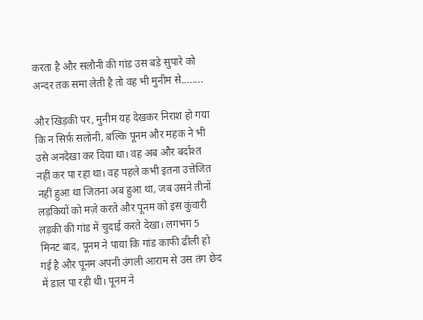करता है और सलौनी की गांड उस बड़े सुपारे को अन्दर तक समा लेती है तो वह भी मुनीम से........

और खिड़की पर, मुनीम यह देखकर निराश हो गया कि न सिर्फ़ सलोनी, बल्कि पूनम और महक ने भी उसे अनदेखा कर दिया था। वह अब और बर्दाश्त नहीं कर पा रहा था। वह पहले कभी इतना उत्तेजित नहीं हुआ था जितना अब हुआ था, जब उसने तीनों लड़कियों को मज़े करते और पूनम को इस कुंवारी लड़की की गांड में चुदाई करते देखा। लगभग 5 मिनट बाद, पूनम ने पाया कि गांड काफी ढीली हो गई है और पूनम अपनी उंगली आराम से उस तंग छेद में डाल पा रही थी। पूनम ने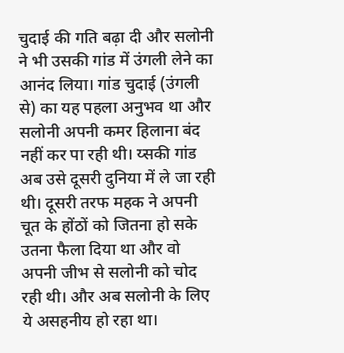चुदाई की गति बढ़ा दी और सलोनी ने भी उसकी गांड में उंगली लेने का आनंद लिया। गांड चुदाई (उंगली से) का यह पहला अनुभव था और सलोनी अपनी कमर हिलाना बंद नहीं कर पा रही थी। य्सकी गांड अब उसे दूसरी दुनिया में ले जा रही थी। दूसरी तरफ महक ने अपनी चूत के होंठों को जितना हो सके उतना फैला दिया था और वो अपनी जीभ से सलोनी को चोद रही थी। और अब सलोनी के लिए ये असहनीय हो रहा था।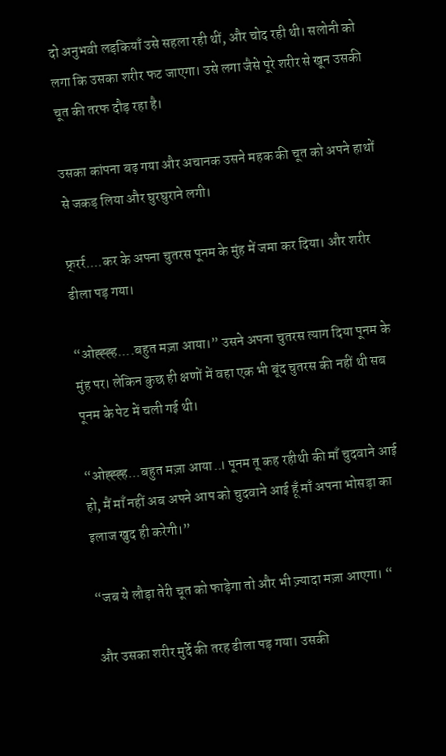दो अनुभवी लड़कियाँ उसे सहला रही थीं, और चोद रही थी। सलोनी को लगा कि उसका शरीर फट जाएगा। उसे लगा जैसे पूरे शरीर से खून उसकी चूत की तरफ दौड़ रहा है।

उसका कांपना बढ़ गया और अचानक उसने महक की चूत को अपने हाथों से जकड़ लिया और घुरघुराने लगी।

फ्र्रर्र....कर के अपना चुतरस पूनम के मुंह में जमा कर दिया। और शरीर ढीला पड़ गया।

“ओह्ह्ह्ह....बहुत मज़ा आया।” उसने अपना चुतरस त्याग दिया पूनम के मुंह पर। लेकिन कुछ ही क्षणों में वहा एक भी बूंद चुतरस की नहीं थी सब पूनम के पेट में चली गई थी।

“ओह्ह्ह्ह...बहुत मज़ा आया..। पूनम तू कह रहीथी की माँ चुदवाने आई हो, मैं माँ नहीं अब अपने आप को चुदवाने आई हूँ माँ अपना भोसड़ा का इलाज खुद ही करेगी।”

“जब ये लौड़ा तेरी चूत को फाड़ेगा तो और भी ज़्यादा मज़ा आएगा। “

और उसका शरीर मुर्दे की तरह ढीला पड़ गया। उसकी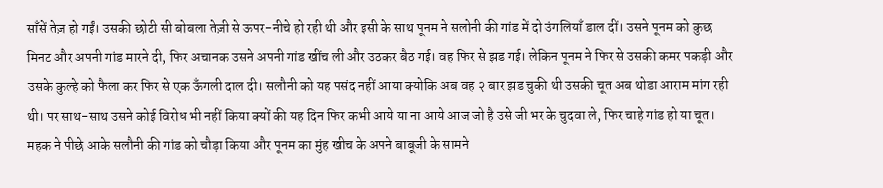साँसें तेज़ हो गईं। उसकी छोटी सी बोबला तेज़ी से ऊपर-नीचे हो रही थी और इसी के साथ पूनम ने सलोनी की गांड में दो उंगलियाँ डाल दीं। उसने पूनम को कुछ मिनट और अपनी गांड मारने दी, फिर अचानक उसने अपनी गांड खींच ली और उठकर बैठ गई। वह फिर से झड गई। लेकिन पूनम ने फिर से उसकी कमर पकड़ी और उसके कुल्हे को फैला कर फिर से एक ऊँगली दाल दी। सलौनी को यह पसंद नहीं आया क्योकि अब वह २ बार झड चुकी थी उसकी चूत अब थोडा आराम मांग रही थी। पर साथ-साथ उसने कोई विरोध भी नहीं किया क्यों की यह दिन फिर कभी आये या ना आये आज जो है उसे जी भर के चुदवा ले, फिर चाहे गांड हो या चूत। महक ने पीछे आके सलौनी की गांड को चौड़ा किया और पूनम का मुंह खीच के अपने बाबूजी के सामने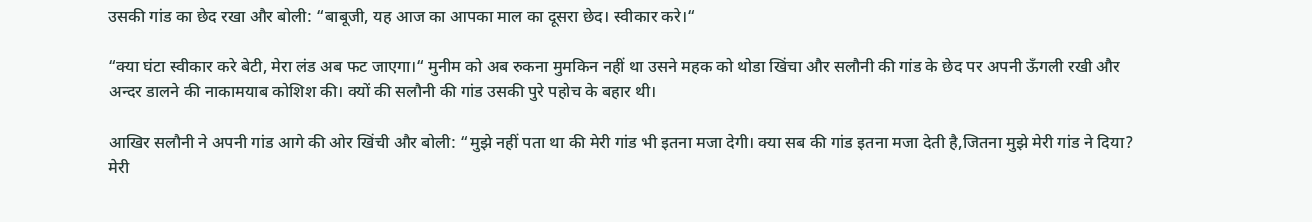उसकी गांड का छेद रखा और बोली: “बाबूजी, यह आज का आपका माल का दूसरा छेद। स्वीकार करे।“

“क्या घंटा स्वीकार करे बेटी, मेरा लंड अब फट जाएगा।“ मुनीम को अब रुकना मुमकिन नहीं था उसने महक को थोडा खिंचा और सलौनी की गांड के छेद पर अपनी ऊँगली रखी और अन्दर डालने की नाकामयाब कोशिश की। क्यों की सलौनी की गांड उसकी पुरे पहोच के बहार थी।

आखिर सलौनी ने अपनी गांड आगे की ओर खिंची और बोली: “मुझे नहीं पता था की मेरी गांड भी इतना मजा देगी। क्या सब की गांड इतना मजा देती है,जितना मुझे मेरी गांड ने दिया? मेरी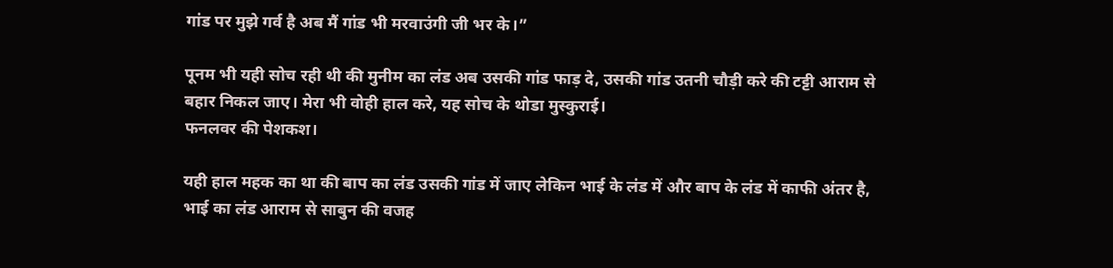गांड पर मुझे गर्व है अब मैं गांड भी मरवाउंगी जी भर के।”

पूनम भी यही सोच रही थी की मुनीम का लंड अब उसकी गांड फाड़ दे, उसकी गांड उतनी चौड़ी करे की टट्टी आराम से बहार निकल जाए। मेरा भी वोही हाल करे, यह सोच के थोडा मुस्कुराई।
फनलवर की पेशकश।

यही हाल महक का था की बाप का लंड उसकी गांड में जाए लेकिन भाई के लंड में और बाप के लंड में काफी अंतर है, भाई का लंड आराम से साबुन की वजह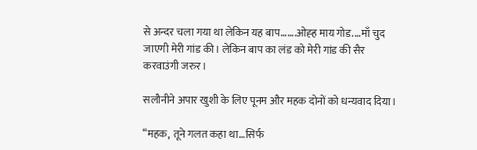से अन्दर चला गया था लेकिन यह बाप.......ओह्ह माय गोड....माँ चुद जाएगी मेरी गांड की। लेकिन बाप का लंड को मेरी गांड की सैर करवाउंगी जरुर।

सलौनीने अपार खुशी के लिए पूनम और महक दोनों को धन्यवाद दिया।

“महक, तूने गलत कहा था…सिर्फ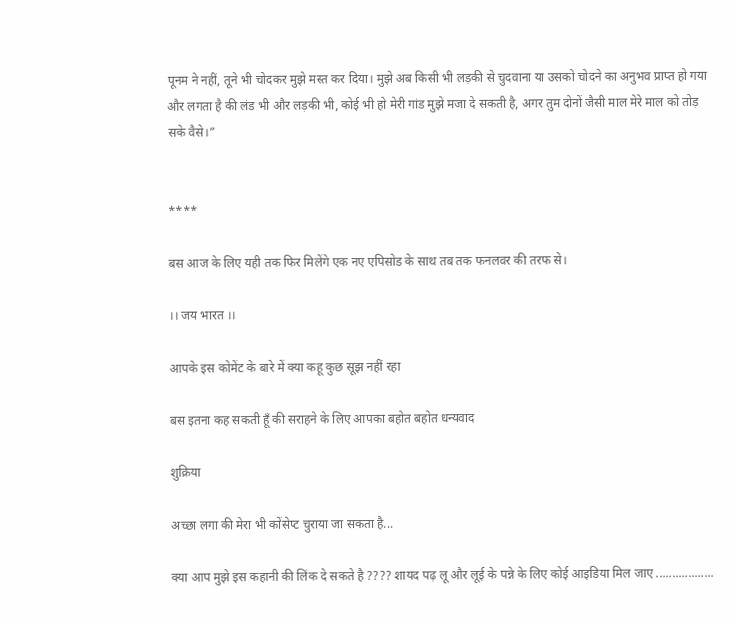पूनम ने नहीं, तूने भी चोदकर मुझे मस्त कर दिया। मुझे अब किसी भी लड़की से चुदवाना या उसको चोदने का अनुभव प्राप्त हो गया और लगता है की लंड भी और लड़की भी, कोई भी हो मेरी गांड मुझे मजा दे सकती है, अगर तुम दोनों जैसी माल मेरे माल को तोड़ सके वैसे।”


****

बस आज के लिए यही तक फिर मिलेंगे एक नए एपिसोड के साथ तब तक फनलवर की तरफ से।

।। जय भारत ।।

आपके इस कोमेंट के बारे में क्या कहू कुछ सूझ नहीं रहा

बस इतना कह सकती हूँ की सराहने के लिए आपका बहोत बहोत धन्यवाद

शुक्रिया

अच्छा लगा की मेरा भी कोंसेप्ट चुराया जा सकता है...

क्या आप मुझे इस कहानी की लिंक दे सकते है ???? शायद पढ़ लू और लूई के पन्ने के लिए कोई आइडिया मिल जाए ..................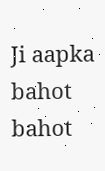Ji aapka bahot bahot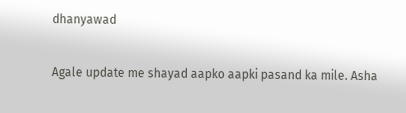dhanyawad

Agale update me shayad aapko aapki pasand ka mile. Asha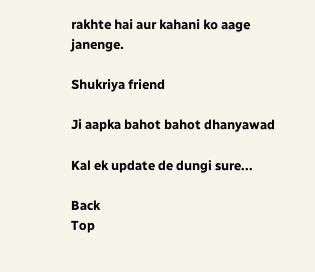rakhte hai aur kahani ko aage janenge.

Shukriya friend

Ji aapka bahot bahot dhanyawad

Kal ek update de dungi sure...

Back
Top